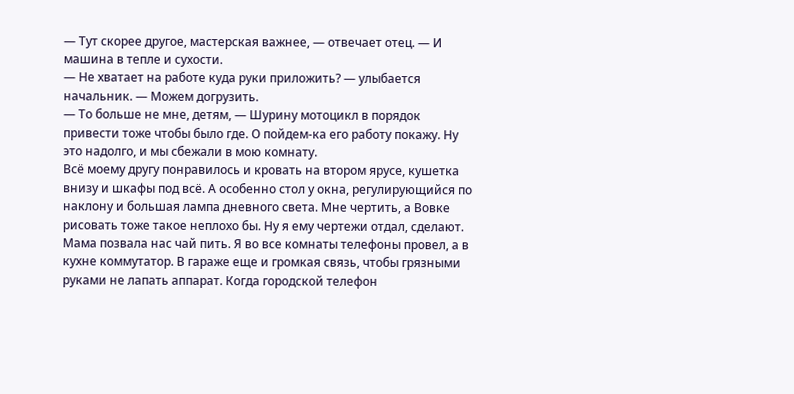— Тут скорее другое, мастерская важнее, — отвечает отец. — И машина в тепле и сухости.
— Не хватает на работе куда руки приложить? — улыбается начальник. — Можем догрузить.
— То больше не мне, детям, — Шурину мотоцикл в порядок привести тоже чтобы было где. О пойдем-ка его работу покажу. Ну это надолго, и мы сбежали в мою комнату.
Всё моему другу понравилось и кровать на втором ярусе, кушетка внизу и шкафы под всё. А особенно стол у окна, регулирующийся по наклону и большая лампа дневного света. Мне чертить, а Вовке рисовать тоже такое неплохо бы. Ну я ему чертежи отдал, сделают. Мама позвала нас чай пить. Я во все комнаты телефоны провел, а в кухне коммутатор. В гараже еще и громкая связь, чтобы грязными руками не лапать аппарат. Когда городской телефон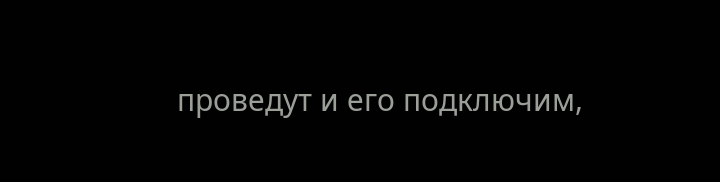проведут и его подключим,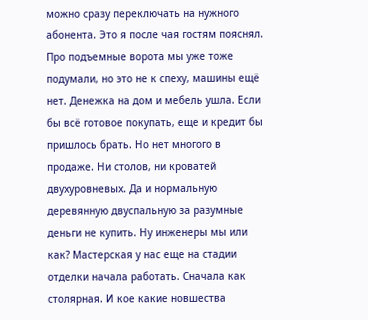можно сразу переключать на нужного абонента. Это я после чая гостям пояснял. Про подъемные ворота мы уже тоже подумали, но это не к спеху, машины ещё нет. Денежка на дом и мебель ушла. Если бы всё готовое покупать, еще и кредит бы пришлось брать. Но нет многого в продаже. Ни столов, ни кроватей двухуровневых. Да и нормальную деревянную двуспальную за разумные деньги не купить. Ну инженеры мы или как? Мастерская у нас еще на стадии отделки начала работать. Сначала как столярная. И кое какие новшества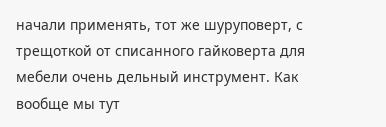начали применять, тот же шуруповерт, с трещоткой от списанного гайковерта для мебели очень дельный инструмент. Как вообще мы тут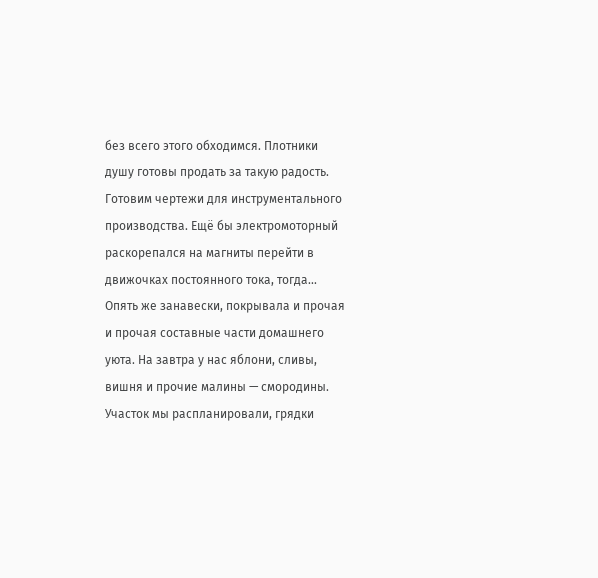без всего этого обходимся. Плотники душу готовы продать за такую радость. Готовим чертежи для инструментального производства. Ещё бы электромоторный раскорепался на магниты перейти в движочках постоянного тока, тогда...
Опять же занавески, покрывала и прочая и прочая составные части домашнего уюта. На завтра у нас яблони, сливы, вишня и прочие малины — смородины. Участок мы распланировали, грядки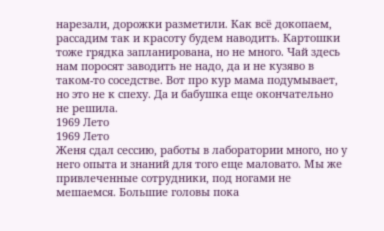нарезали, дорожки разметили. Как всё докопаем, рассадим так и красоту будем наводить. Картошки тоже грядка запланирована, но не много. Чай здесь нам поросят заводить не надо, да и не кузяво в таком-то соседстве. Вот про кур мама подумывает, но это не к спеху. Да и бабушка еще окончательно не решила.
1969 Лето
1969 Лето
Женя сдал сессию, работы в лаборатории много, но у него опыта и знаний для того еще маловато. Мы же привлеченные сотрудники, под ногами не мешаемся. Большие головы пока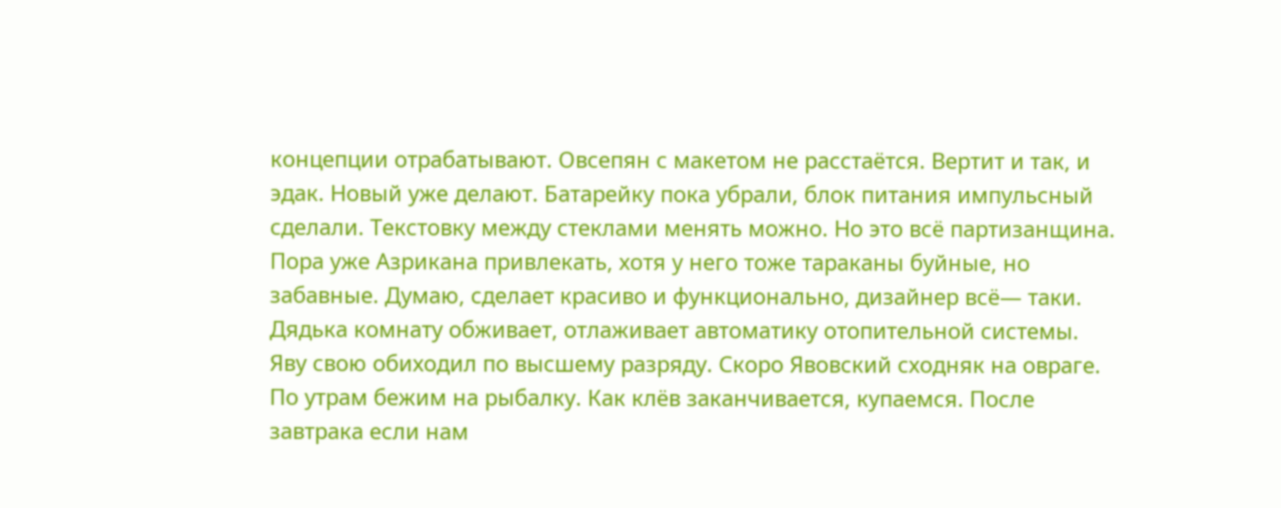концепции отрабатывают. Овсепян с макетом не расстаётся. Вертит и так, и эдак. Новый уже делают. Батарейку пока убрали, блок питания импульсный сделали. Текстовку между стеклами менять можно. Но это всё партизанщина. Пора уже Азрикана привлекать, хотя у него тоже тараканы буйные, но забавные. Думаю, сделает красиво и функционально, дизайнер всё— таки.
Дядька комнату обживает, отлаживает автоматику отопительной системы. Яву свою обиходил по высшему разряду. Скоро Явовский сходняк на овраге. По утрам бежим на рыбалку. Как клёв заканчивается, купаемся. После завтрака если нам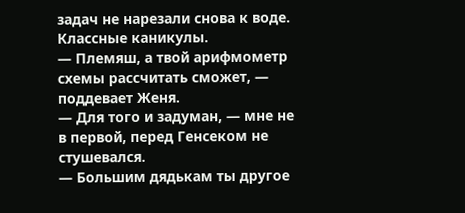задач не нарезали снова к воде. Классные каникулы.
— Племяш, а твой арифмометр схемы рассчитать сможет, — поддевает Женя.
— Для того и задуман, — мне не в первой, перед Генсеком не стушевался.
— Большим дядькам ты другое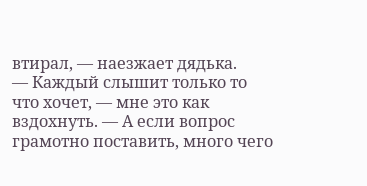втирал, — наезжает дядька.
— Каждый слышит только то что хочет, — мне это как вздохнуть. — А если вопрос грамотно поставить, много чего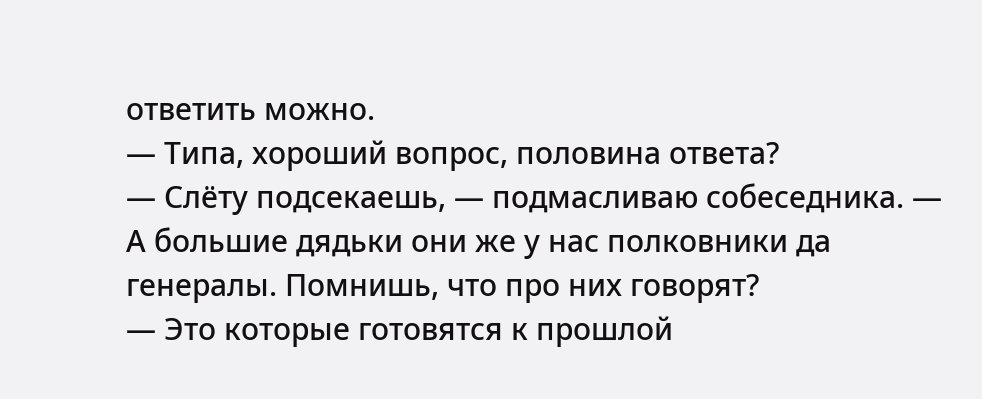ответить можно.
— Типа, хороший вопрос, половина ответа?
— Слёту подсекаешь, — подмасливаю собеседника. — А большие дядьки они же у нас полковники да генералы. Помнишь, что про них говорят?
— Это которые готовятся к прошлой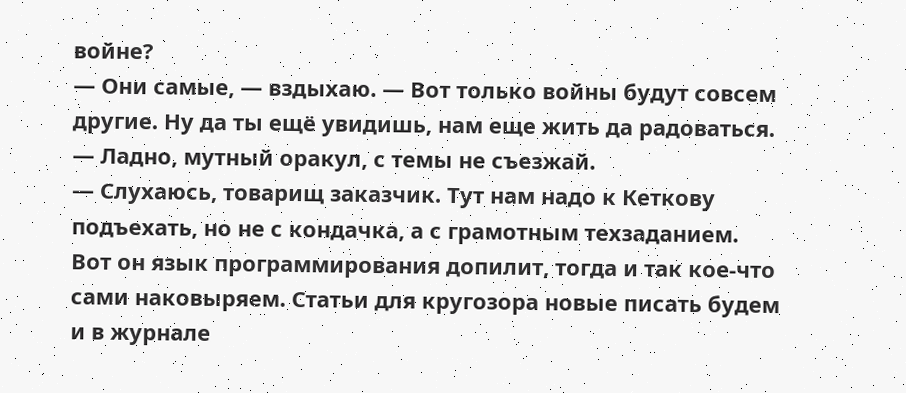войне?
— Они самые, — вздыхаю. — Вот только войны будут совсем другие. Ну да ты ещё увидишь, нам еще жить да радоваться.
— Ладно, мутный оракул, с темы не съезжай.
— Слухаюсь, товарищ заказчик. Тут нам надо к Кеткову подъехать, но не с кондачка, а с грамотным техзаданием. Вот он язык программирования допилит, тогда и так кое-что сами наковыряем. Статьи для кругозора новые писать будем и в журнале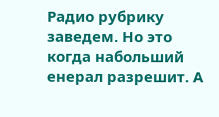Радио рубрику заведем. Но это когда набольший енерал разрешит. А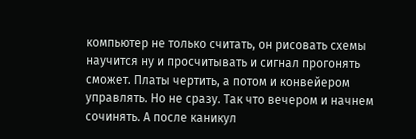компьютер не только считать, он рисовать схемы научится ну и просчитывать и сигнал прогонять сможет. Платы чертить, а потом и конвейером управлять. Но не сразу. Так что вечером и начнем сочинять. А после каникул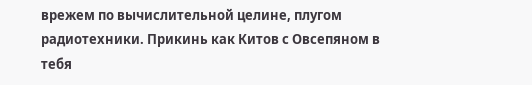врежем по вычислительной целине, плугом радиотехники. Прикинь как Китов с Овсепяном в тебя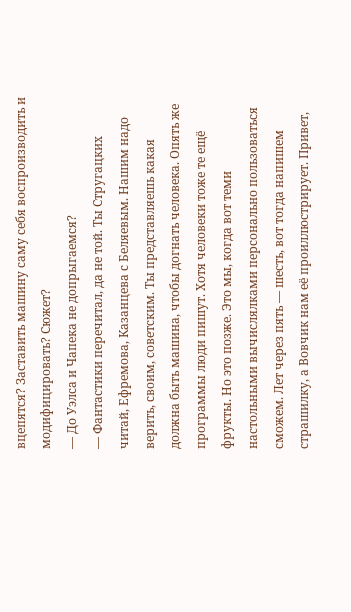вцепятся? Заставить машину саму себя воспроизводить и модифицировать? Сюжет?
— До Уэлса и Чапека не допрыгаемся?
— Фантастики перечитал, да не той. Ты Стругацких читай, Ефремова, Казанцева с Беляевым. Нашим надо верить, своим, советским. Ты представляешь какая должна быть машина, чтобы догнать человека. Опять же программы люди пишут. Хотя человеки тоже те ещё фрукты. Но это позже. Это мы, когда вот теми настольными вычислялками персонально пользоваться сможем. Лет через пять — шесть, вот тогда напишем страшилку, а Вовчик нам её проиллюстрирует. Привет,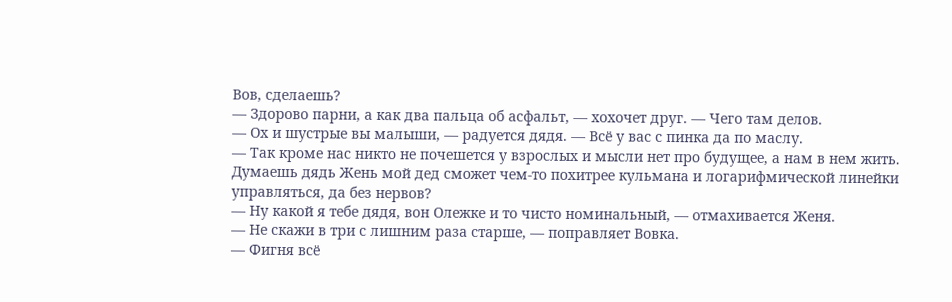Вов, сделаешь?
— Здорово парни, а как два пальца об асфальт, — хохочет друг. — Чего там делов.
— Ох и шустрые вы малыши, — радуется дядя. — Всё у вас с пинка да по маслу.
— Так кроме нас никто не почешется у взрослых и мысли нет про будущее, а нам в нем жить. Думаешь дядь Жень мой дед сможет чем-то похитрее кульмана и логарифмической линейки управляться, да без нервов?
— Ну какой я тебе дядя, вон Олежке и то чисто номинальный, — отмахивается Женя.
— Не скажи в три с лишним раза старше, — поправляет Вовка.
— Фигня всё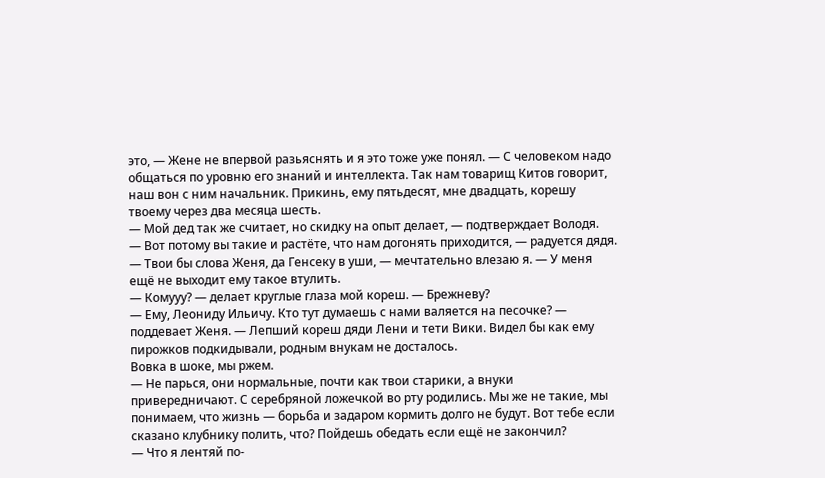это, — Жене не впервой разьяснять и я это тоже уже понял. — С человеком надо общаться по уровню его знаний и интеллекта. Так нам товарищ Китов говорит, наш вон с ним начальник. Прикинь, ему пятьдесят, мне двадцать, корешу твоему через два месяца шесть.
— Мой дед так же считает, но скидку на опыт делает, — подтверждает Володя.
— Вот потому вы такие и растёте, что нам догонять приходится, — радуется дядя.
— Твои бы слова Женя, да Генсеку в уши, — мечтательно влезаю я. — У меня ещё не выходит ему такое втулить.
— Комууу? — делает круглые глаза мой кореш. — Брежневу?
— Ему, Леониду Ильичу. Кто тут думаешь с нами валяется на песочке? — поддевает Женя. — Лепший кореш дяди Лени и тети Вики. Видел бы как ему пирожков подкидывали, родным внукам не досталось.
Вовка в шоке, мы ржем.
— Не парься, они нормальные, почти как твои старики, а внуки привередничают. С серебряной ложечкой во рту родились. Мы же не такие, мы понимаем, что жизнь — борьба и задаром кормить долго не будут. Вот тебе если сказано клубнику полить, что? Пойдешь обедать если ещё не закончил?
— Что я лентяй по-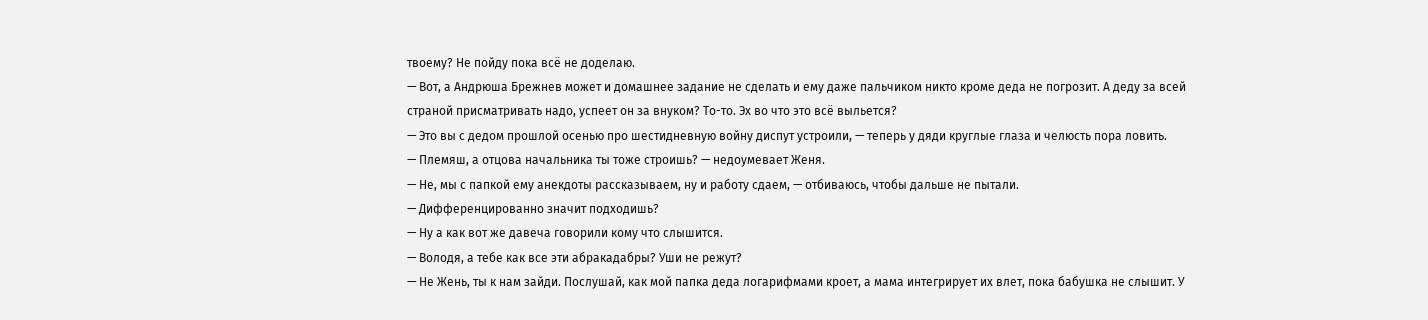твоему? Не пойду пока всё не доделаю.
— Вот, а Андрюша Брежнев может и домашнее задание не сделать и ему даже пальчиком никто кроме деда не погрозит. А деду за всей страной присматривать надо, успеет он за внуком? То-то. Эх во что это всё выльется?
— Это вы с дедом прошлой осенью про шестидневную войну диспут устроили, — теперь у дяди круглые глаза и челюсть пора ловить.
— Племяш, а отцова начальника ты тоже строишь? — недоумевает Женя.
— Не, мы с папкой ему анекдоты рассказываем, ну и работу сдаем, — отбиваюсь, чтобы дальше не пытали.
— Дифференцированно значит подходишь?
— Ну а как вот же давеча говорили кому что слышится.
— Володя, а тебе как все эти абракадабры? Уши не режут?
— Не Жень, ты к нам зайди. Послушай, как мой папка деда логарифмами кроет, а мама интегрирует их влет, пока бабушка не слышит. У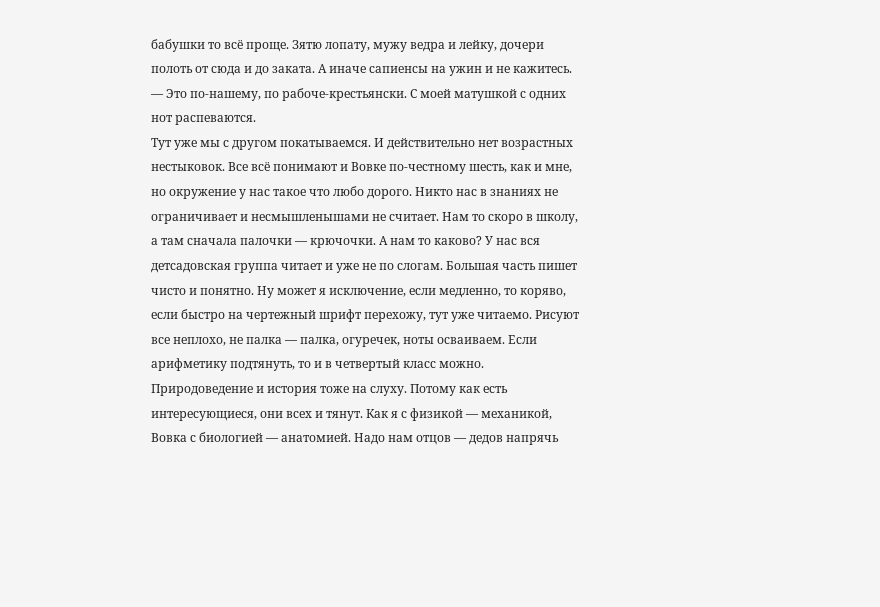бабушки то всё проще. Зятю лопату, мужу ведра и лейку, дочери полоть от сюда и до заката. А иначе сапиенсы на ужин и не кажитесь.
— Это по-нашему, по рабоче-крестьянски. С моей матушкой с одних нот распеваются.
Тут уже мы с другом покатываемся. И действительно нет возрастных нестыковок. Все всё понимают и Вовке по-честному шесть, как и мне, но окружение у нас такое что любо дорого. Никто нас в знаниях не ограничивает и несмышленышами не считает. Нам то скоро в школу, а там сначала палочки — крючочки. А нам то каково? У нас вся детсадовская группа читает и уже не по слогам. Большая часть пишет чисто и понятно. Ну может я исключение, если медленно, то коряво, если быстро на чертежный шрифт перехожу, тут уже читаемо. Рисуют все неплохо, не палка — палка, огуречек, ноты осваиваем. Если арифметику подтянуть, то и в четвертый класс можно. Природоведение и история тоже на слуху. Потому как есть интересующиеся, они всех и тянут. Как я с физикой — механикой, Вовка с биологией — анатомией. Надо нам отцов — дедов напрячь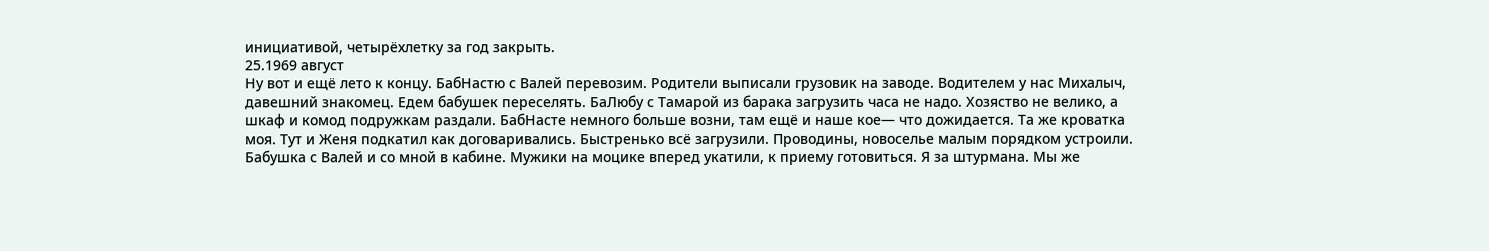инициативой, четырёхлетку за год закрыть.
25.1969 август
Ну вот и ещё лето к концу. БабНастю с Валей перевозим. Родители выписали грузовик на заводе. Водителем у нас Михалыч, давешний знакомец. Едем бабушек переселять. БаЛюбу с Тамарой из барака загрузить часа не надо. Хозяство не велико, а шкаф и комод подружкам раздали. БабНасте немного больше возни, там ещё и наше кое— что дожидается. Та же кроватка моя. Тут и Женя подкатил как договаривались. Быстренько всё загрузили. Проводины, новоселье малым порядком устроили. Бабушка с Валей и со мной в кабине. Мужики на моцике вперед укатили, к приему готовиться. Я за штурмана. Мы же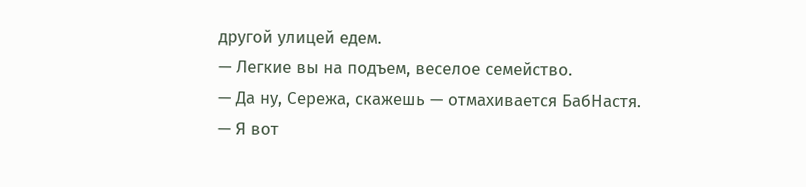другой улицей едем.
— Легкие вы на подъем, веселое семейство.
— Да ну, Сережа, скажешь — отмахивается БабНастя.
— Я вот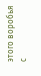этого воробья с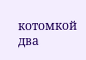котомкой два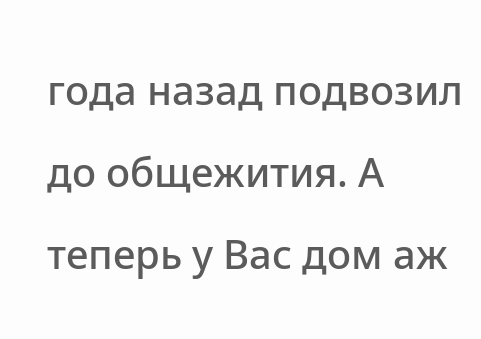года назад подвозил до общежития. А теперь у Вас дом аж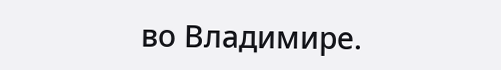во Владимире.